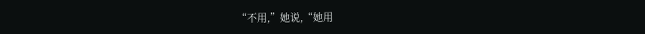“不用,”她说,“她用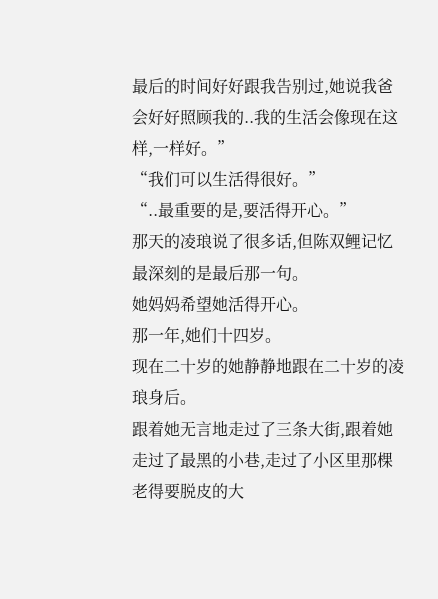最后的时间好好跟我告别过,她说我爸会好好照顾我的..我的生活会像现在这样,一样好。”
“我们可以生活得很好。”
“..最重要的是,要活得开心。”
那天的凌琅说了很多话,但陈双鲤记忆最深刻的是最后那一句。
她妈妈希望她活得开心。
那一年,她们十四岁。
现在二十岁的她静静地跟在二十岁的凌琅身后。
跟着她无言地走过了三条大街,跟着她走过了最黑的小巷,走过了小区里那棵老得要脱皮的大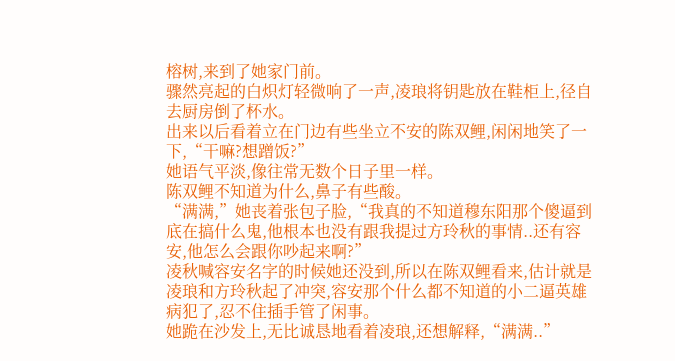榕树,来到了她家门前。
骤然亮起的白炽灯轻微响了一声,凌琅将钥匙放在鞋柜上,径自去厨房倒了杯水。
出来以后看着立在门边有些坐立不安的陈双鲤,闲闲地笑了一下,“干嘛?想蹭饭?”
她语气平淡,像往常无数个日子里一样。
陈双鲤不知道为什么,鼻子有些酸。
“满满,”她丧着张包子脸,“我真的不知道穆东阳那个傻逼到底在搞什么鬼,他根本也没有跟我提过方玲秋的事情..还有容安,他怎么会跟你吵起来啊?”
凌秋喊容安名字的时候她还没到,所以在陈双鲤看来,估计就是凌琅和方玲秋起了冲突,容安那个什么都不知道的小二逼英雄病犯了,忍不住插手管了闲事。
她跪在沙发上,无比诚恳地看着凌琅,还想解释,“满满..”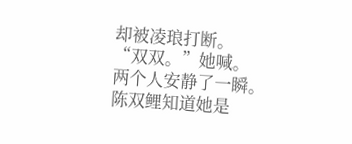却被凌琅打断。
“双双。”她喊。
两个人安静了一瞬。
陈双鲤知道她是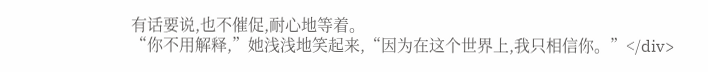有话要说,也不催促,耐心地等着。
“你不用解释,”她浅浅地笑起来,“因为在这个世界上,我只相信你。”</div>